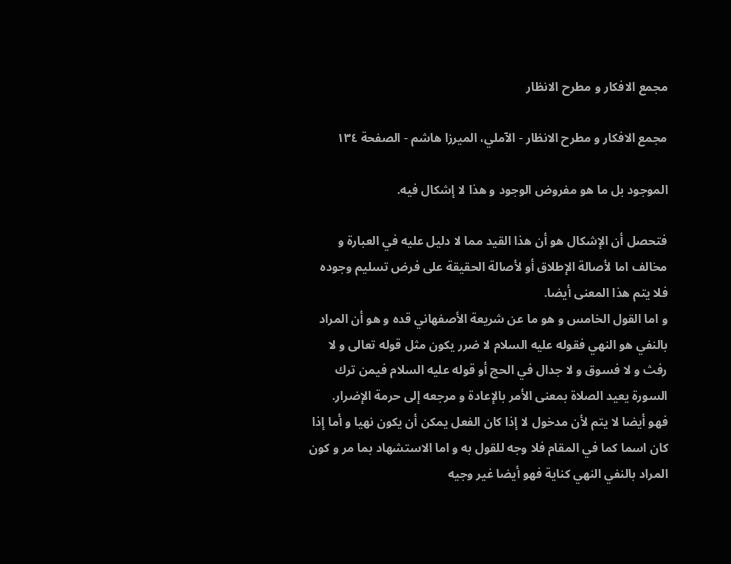مجمع الافكار و مطرح الانظار

مجمع الافكار و مطرح الانظار - الآملي، الميرزا هاشم - الصفحة ١٣٤

الموجود بل ما هو مفروض الوجود و هذا لا إشكال فيه.

فتحصل أن الإشكال هو أن هذا القيد مما لا دليل عليه في العبارة و مخالف‌ اما لأصالة الإطلاق أو لأصالة الحقيقة على فرض تسليم وجوده فلا يتم هذا المعنى‌ أيضا.
و اما القول الخامس و هو ما عن شريعة الأصفهاني قده و هو أن المراد بالنفي هو النهي فقوله عليه السلام لا ضرر يكون مثل قوله تعالى و لا رفث و لا فسوق‌ و لا جدال في الحج أو قوله عليه السلام فيمن ترك السورة يعيد الصلاة بمعنى الأمر بالإعادة و مرجعه إلى حرمة الإضرار.
فهو أيضا لا يتم لأن مدخول لا إذا كان الفعل يمكن أن يكون نهيا و أما إذا كان اسما كما في المقام فلا وجه للقول به و اما الاستشهاد بما مر و كون المراد بالنفي النهي كناية فهو أيضا غير وجيه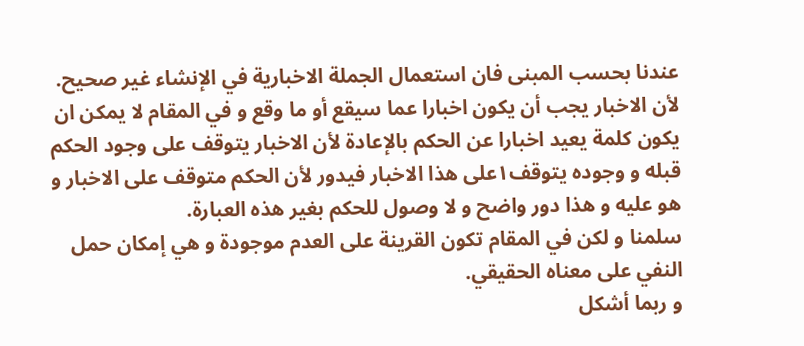عندنا بحسب المبنى فان استعمال الجملة الاخبارية في الإنشاء غير صحيح.
لأن الاخبار يجب أن يكون اخبارا عما سيقع أو ما وقع و في المقام لا يمكن‌ ان يكون كلمة يعيد اخبارا عن الحكم بالإعادة لأن الاخبار يتوقف على وجود الحكم قبله و وجوده يتوقف‌١على هذا الاخبار فيدور لأن الحكم متوقف على‌ الاخبار و هو عليه و هذا دور واضح و لا وصول للحكم بغير هذه العبارة.
سلمنا و لكن في المقام تكون القرينة على العدم موجودة و هي إمكان حمل‌ النفي على معناه الحقيقي.
و ربما أشكل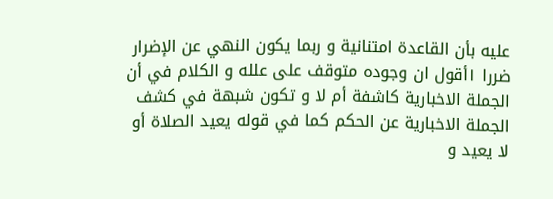عليه بأن القاعدة امتنانية و ربما يكون النهي عن الإضرار ضررا ١أقول ان وجوده متوقف على علله و الكلام في أن الجملة الاخبارية كاشفة أم لا و تكون شبهة في كشف الجملة الاخبارية عن الحكم كما في قوله يعيد الصلاة أو لا يعيد و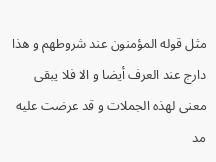مثل قوله المؤمنون عند شروطهم و هذا دارج عند العرف أيضا و الا فلا يبقى معنى‌ لهذه الجملات و قد عرضت عليه مد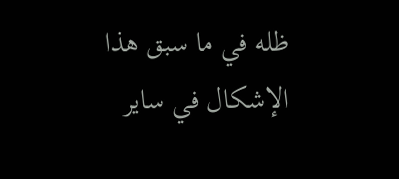ظله في ما سبق هذا الإشكال في ساير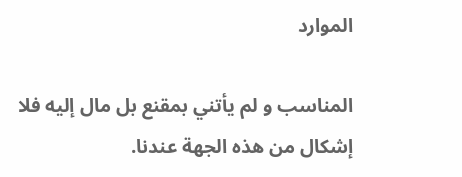الموارد

المناسب و لم يأتني بمقنع بل مال إليه فلا إشكال من هذه الجهة عندنا.